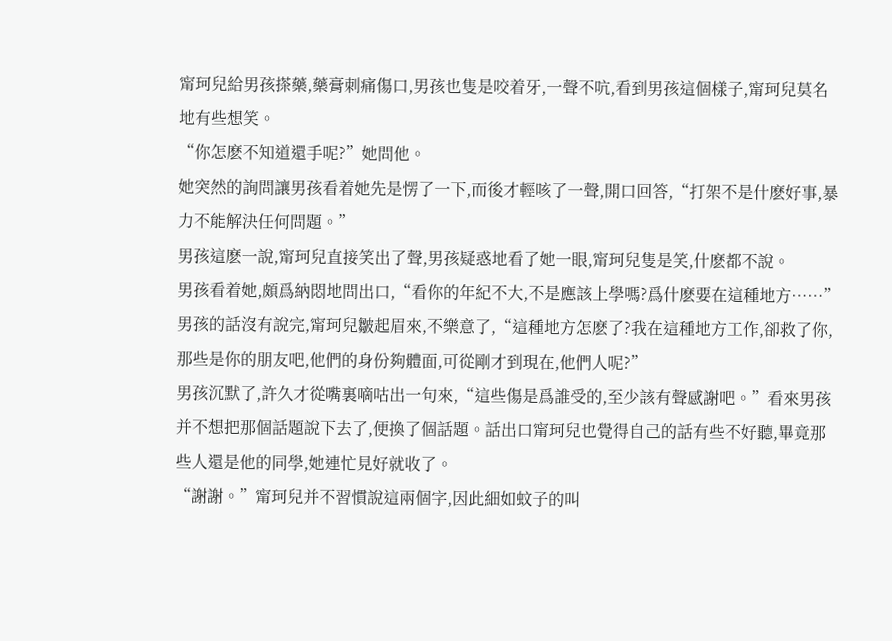甯珂兒給男孩搽藥,藥膏刺痛傷口,男孩也隻是咬着牙,一聲不吭,看到男孩這個樣子,甯珂兒莫名地有些想笑。
“你怎麽不知道還手呢?”她問他。
她突然的詢問讓男孩看着她先是愣了一下,而後才輕咳了一聲,開口回答,“打架不是什麽好事,暴力不能解決任何問題。”
男孩這麽一說,甯珂兒直接笑出了聲,男孩疑惑地看了她一眼,甯珂兒隻是笑,什麽都不說。
男孩看着她,頗爲納悶地問出口,“看你的年紀不大,不是應該上學嗎?爲什麽要在這種地方……”
男孩的話沒有說完,甯珂兒皺起眉來,不樂意了,“這種地方怎麽了?我在這種地方工作,卻救了你,那些是你的朋友吧,他們的身份夠體面,可從剛才到現在,他們人呢?”
男孩沉默了,許久才從嘴裏嘀咕出一句來,“這些傷是爲誰受的,至少該有聲感謝吧。”看來男孩并不想把那個話題說下去了,便換了個話題。話出口甯珂兒也覺得自己的話有些不好聽,畢竟那些人還是他的同學,她連忙見好就收了。
“謝謝。”甯珂兒并不習慣說這兩個字,因此細如蚊子的叫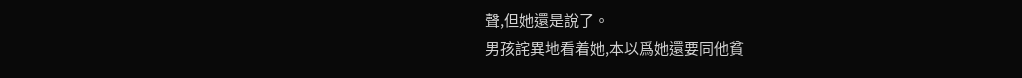聲,但她還是說了。
男孩詫異地看着她,本以爲她還要同他貧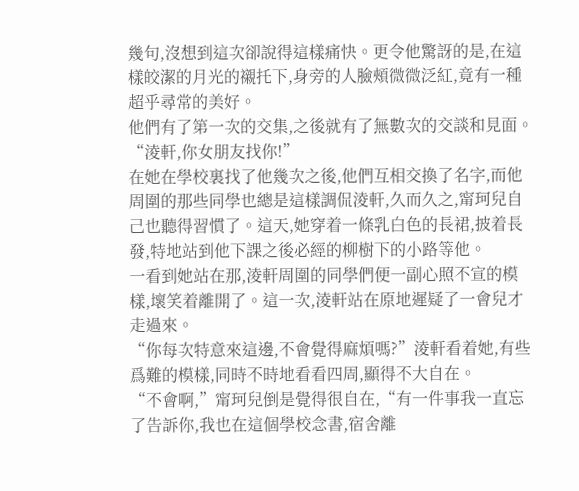幾句,沒想到這次卻說得這樣痛快。更令他驚訝的是,在這樣皎潔的月光的襯托下,身旁的人臉頰微微泛紅,竟有一種超乎尋常的美好。
他們有了第一次的交集,之後就有了無數次的交談和見面。
“淩軒,你女朋友找你!”
在她在學校裏找了他幾次之後,他們互相交換了名字,而他周圍的那些同學也總是這樣調侃淩軒,久而久之,甯珂兒自己也聽得習慣了。這天,她穿着一條乳白色的長裙,披着長發,特地站到他下課之後必經的柳樹下的小路等他。
一看到她站在那,淩軒周圍的同學們便一副心照不宣的模樣,壞笑着離開了。這一次,淩軒站在原地遲疑了一會兒才走過來。
“你每次特意來這邊,不會覺得麻煩嗎?”淩軒看着她,有些爲難的模樣,同時不時地看看四周,顯得不大自在。
“不會啊,”甯珂兒倒是覺得很自在,“有一件事我一直忘了告訴你,我也在這個學校念書,宿舍離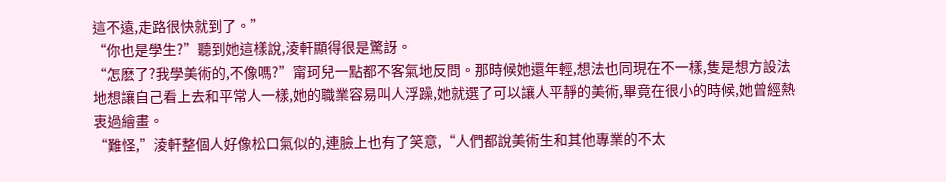這不遠,走路很快就到了。”
“你也是學生?”聽到她這樣說,淩軒顯得很是驚訝。
“怎麽了?我學美術的,不像嗎?”甯珂兒一點都不客氣地反問。那時候她還年輕,想法也同現在不一樣,隻是想方設法地想讓自己看上去和平常人一樣,她的職業容易叫人浮躁,她就選了可以讓人平靜的美術,畢竟在很小的時候,她曾經熱衷過繪畫。
“難怪,”淩軒整個人好像松口氣似的,連臉上也有了笑意,“人們都說美術生和其他專業的不太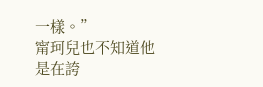一樣。”
甯珂兒也不知道他是在誇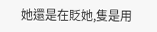她還是在貶她,隻是用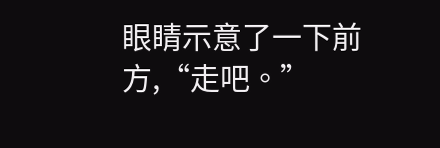眼睛示意了一下前方,“走吧。”